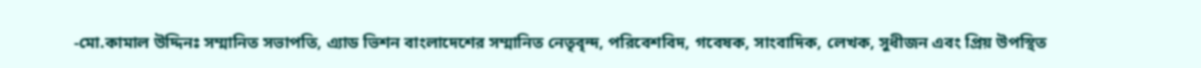-মো.কামাল উদ্দিনঃ সম্মানিত সভাপতি, এ্যাড ভিশন বাংলাদেশের সম্মানিত নেতৃবৃন্দ, পরিবেশবিদ, গবেষক, সাংবাদিক, লেখক, সুধীজন এবং প্রিয় উপস্থিত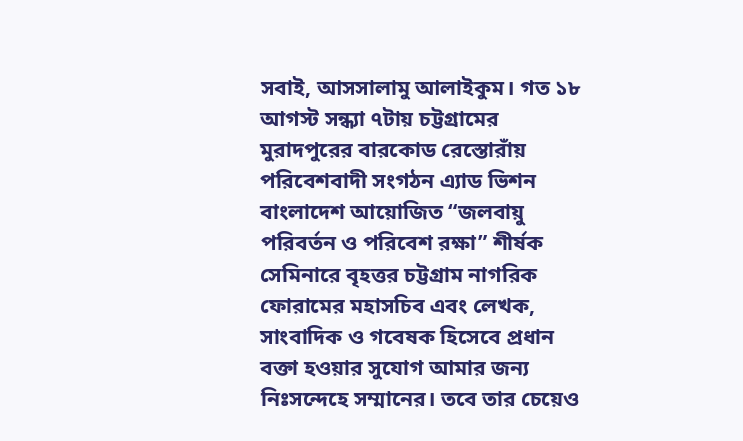সবাই, আসসালামু আলাইকুম। গত ১৮ আগস্ট সন্ধ্যা ৭টায় চট্টগ্রামের মুরাদপুরের বারকোড রেস্তোরাঁয় পরিবেশবাদী সংগঠন এ্যাড ভিশন বাংলাদেশ আয়োজিত “জলবায়ু পরিবর্তন ও পরিবেশ রক্ষা” শীর্ষক সেমিনারে বৃহত্তর চট্টগ্রাম নাগরিক ফোরামের মহাসচিব এবং লেখক, সাংবাদিক ও গবেষক হিসেবে প্রধান বক্তা হওয়ার সুযোগ আমার জন্য নিঃসন্দেহে সম্মানের। তবে তার চেয়েও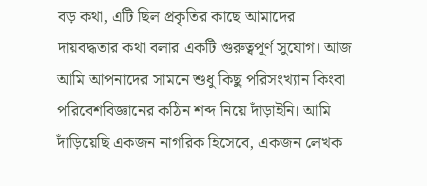বড় কথা, এটি ছিল প্রকৃতির কাছে আমাদের দায়বদ্ধতার কথা বলার একটি গুরুত্বপূর্ণ সুযোগ। আজ আমি আপনাদের সামনে শুধু কিছু পরিসংখ্যান কিংবা পরিবেশবিজ্ঞানের কঠিন শব্দ নিয়ে দাঁড়াইনি। আমি দাঁড়িয়েছি একজন নাগরিক হিসেবে, একজন লেখক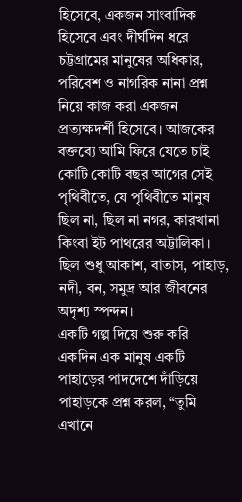হিসেবে, একজন সাংবাদিক হিসেবে এবং দীর্ঘদিন ধরে চট্টগ্রামের মানুষের অধিকার, পরিবেশ ও নাগরিক নানা প্রশ্ন নিয়ে কাজ করা একজন প্রত্যক্ষদর্শী হিসেবে। আজকের বক্তব্যে আমি ফিরে যেতে চাই কোটি কোটি বছর আগের সেই পৃথিবীতে, যে পৃথিবীতে মানুষ ছিল না, ছিল না নগর, কারখানা কিংবা ইট পাথরের অট্টালিকা। ছিল শুধু আকাশ, বাতাস, পাহাড়, নদী, বন, সমুদ্র আর জীবনের অদৃশ্য স্পন্দন।
একটি গল্প দিয়ে শুরু করি
একদিন এক মানুষ একটি পাহাড়ের পাদদেশে দাঁড়িয়ে পাহাড়কে প্রশ্ন করল, “তুমি এখানে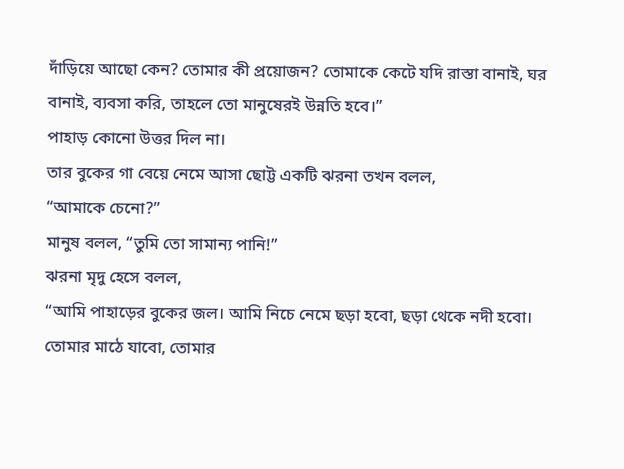দাঁড়িয়ে আছো কেন? তোমার কী প্রয়োজন? তোমাকে কেটে যদি রাস্তা বানাই, ঘর বানাই, ব্যবসা করি, তাহলে তো মানুষেরই উন্নতি হবে।”
পাহাড় কোনো উত্তর দিল না।
তার বুকের গা বেয়ে নেমে আসা ছোট্ট একটি ঝরনা তখন বলল,
“আমাকে চেনো?”
মানুষ বলল, “তুমি তো সামান্য পানি!”
ঝরনা মৃদু হেসে বলল,
“আমি পাহাড়ের বুকের জল। আমি নিচে নেমে ছড়া হবো, ছড়া থেকে নদী হবো। তোমার মাঠে যাবো, তোমার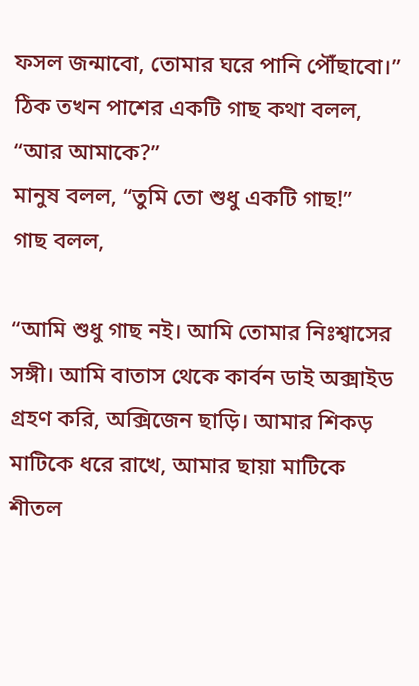ফসল জন্মাবো, তোমার ঘরে পানি পৌঁছাবো।”
ঠিক তখন পাশের একটি গাছ কথা বলল,
“আর আমাকে?”
মানুষ বলল, “তুমি তো শুধু একটি গাছ!”
গাছ বলল,

“আমি শুধু গাছ নই। আমি তোমার নিঃশ্বাসের সঙ্গী। আমি বাতাস থেকে কার্বন ডাই অক্সাইড গ্রহণ করি, অক্সিজেন ছাড়ি। আমার শিকড় মাটিকে ধরে রাখে, আমার ছায়া মাটিকে শীতল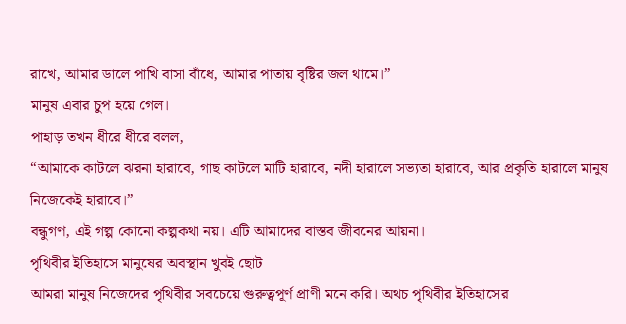রাখে, আমার ডালে পাখি বাসা বাঁধে, আমার পাতায় বৃষ্টির জল থামে।”
মানুষ এবার চুপ হয়ে গেল।
পাহাড় তখন ধীরে ধীরে বলল,
“আমাকে কাটলে ঝরনা হারাবে, গাছ কাটলে মাটি হারাবে, নদী হারালে সভ্যতা হারাবে, আর প্রকৃতি হারালে মানুষ নিজেকেই হারাবে।”
বন্ধুগণ, এই গল্প কোনো কল্পকথা নয়। এটি আমাদের বাস্তব জীবনের আয়না।
পৃথিবীর ইতিহাসে মানুষের অবস্থান খুবই ছোট
আমরা মানুষ নিজেদের পৃথিবীর সবচেয়ে গুরুত্বপূর্ণ প্রাণী মনে করি। অথচ পৃথিবীর ইতিহাসের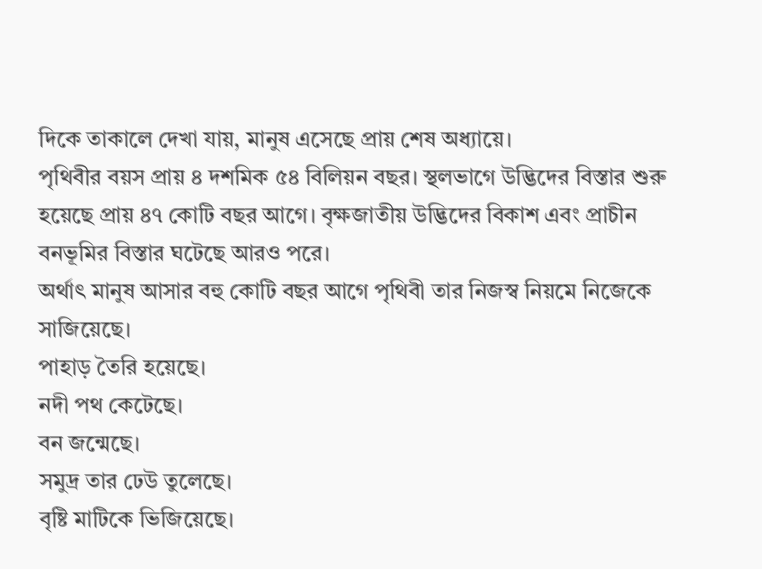দিকে তাকালে দেখা যায়, মানুষ এসেছে প্রায় শেষ অধ্যায়ে।
পৃথিবীর বয়স প্রায় ৪ দশমিক ৫৪ বিলিয়ন বছর। স্থলভাগে উদ্ভিদের বিস্তার শুরু হয়েছে প্রায় ৪৭ কোটি বছর আগে। বৃক্ষজাতীয় উদ্ভিদের বিকাশ এবং প্রাচীন বনভূমির বিস্তার ঘটেছে আরও পরে।
অর্থাৎ মানুষ আসার বহু কোটি বছর আগে পৃথিবী তার নিজস্ব নিয়মে নিজেকে সাজিয়েছে।
পাহাড় তৈরি হয়েছে।
নদী পথ কেটেছে।
বন জন্মেছে।
সমুদ্র তার ঢেউ তুলেছে।
বৃষ্টি মাটিকে ভিজিয়েছে।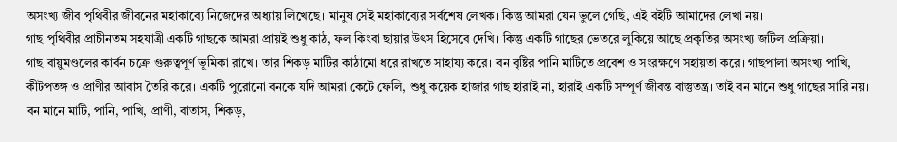অসংখ্য জীব পৃথিবীর জীবনের মহাকাব্যে নিজেদের অধ্যায় লিখেছে। মানুষ সেই মহাকাব্যের সর্বশেষ লেখক। কিন্তু আমরা যেন ভুলে গেছি, এই বইটি আমাদের লেখা নয়।
গাছ পৃথিবীর প্রাচীনতম সহযাত্রী একটি গাছকে আমরা প্রায়ই শুধু কাঠ, ফল কিংবা ছায়ার উৎস হিসেবে দেখি। কিন্তু একটি গাছের ভেতরে লুকিয়ে আছে প্রকৃতির অসংখ্য জটিল প্রক্রিয়া।
গাছ বায়ুমণ্ডলের কার্বন চক্রে গুরুত্বপূর্ণ ভূমিকা রাখে। তার শিকড় মাটির কাঠামো ধরে রাখতে সাহায্য করে। বন বৃষ্টির পানি মাটিতে প্রবেশ ও সংরক্ষণে সহায়তা করে। গাছপালা অসংখ্য পাখি, কীটপতঙ্গ ও প্রাণীর আবাস তৈরি করে। একটি পুরোনো বনকে যদি আমরা কেটে ফেলি, শুধু কয়েক হাজার গাছ হারাই না, হারাই একটি সম্পূর্ণ জীবন্ত বাস্তুতন্ত্র। তাই বন মানে শুধু গাছের সারি নয়।
বন মানে মাটি, পানি, পাখি, প্রাণী, বাতাস, শিকড়,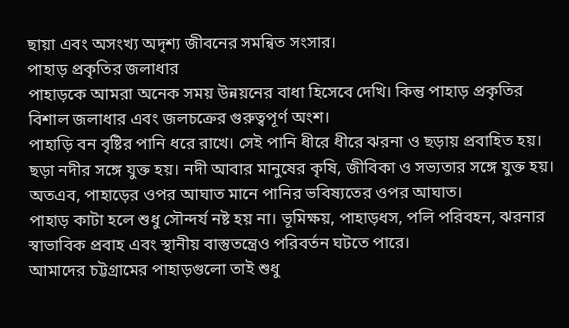ছায়া এবং অসংখ্য অদৃশ্য জীবনের সমন্বিত সংসার।
পাহাড় প্রকৃতির জলাধার
পাহাড়কে আমরা অনেক সময় উন্নয়নের বাধা হিসেবে দেখি। কিন্তু পাহাড় প্রকৃতির বিশাল জলাধার এবং জলচক্রের গুরুত্বপূর্ণ অংশ।
পাহাড়ি বন বৃষ্টির পানি ধরে রাখে। সেই পানি ধীরে ধীরে ঝরনা ও ছড়ায় প্রবাহিত হয়। ছড়া নদীর সঙ্গে যুক্ত হয়। নদী আবার মানুষের কৃষি, জীবিকা ও সভ্যতার সঙ্গে যুক্ত হয়।
অতএব, পাহাড়ের ওপর আঘাত মানে পানির ভবিষ্যতের ওপর আঘাত।
পাহাড় কাটা হলে শুধু সৌন্দর্য নষ্ট হয় না। ভূমিক্ষয়, পাহাড়ধস, পলি পরিবহন, ঝরনার স্বাভাবিক প্রবাহ এবং স্থানীয় বাস্তুতন্ত্রেও পরিবর্তন ঘটতে পারে।
আমাদের চট্টগ্রামের পাহাড়গুলো তাই শুধু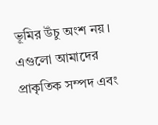ভূমির উঁচু অংশ নয়। এগুলো আমাদের প্রাকৃতিক সম্পদ এবং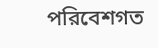পরিবেশগত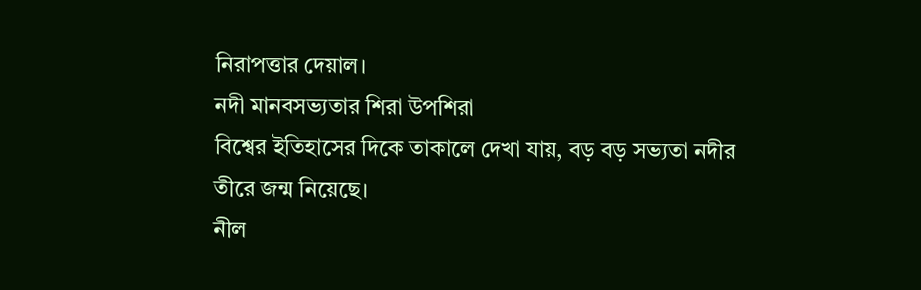নিরাপত্তার দেয়াল।
নদী মানবসভ্যতার শিরা উপশিরা
বিশ্বের ইতিহাসের দিকে তাকালে দেখা যায়, বড় বড় সভ্যতা নদীর তীরে জন্ম নিয়েছে।
নীল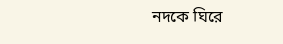নদকে ঘিরে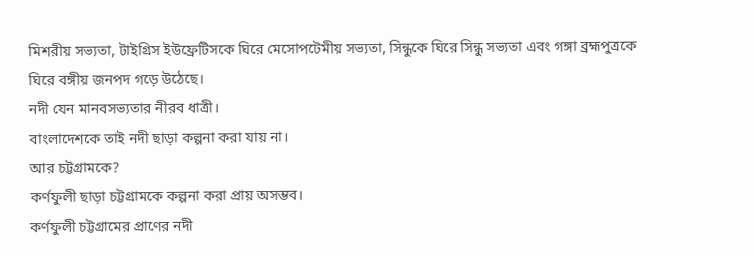মিশরীয় সভ্যতা, টাইগ্রিস ইউফ্রেটিসকে ঘিরে মেসোপটেমীয় সভ্যতা, সিন্ধুকে ঘিরে সিন্ধু সভ্যতা এবং গঙ্গা ব্রহ্মপুত্রকে ঘিরে বঙ্গীয় জনপদ গড়ে উঠেছে।
নদী যেন মানবসভ্যতার নীরব ধাত্রী।
বাংলাদেশকে তাই নদী ছাড়া কল্পনা করা যায় না।
আর চট্টগ্রামকে?
কর্ণফুলী ছাড়া চট্টগ্রামকে কল্পনা করা প্রায় অসম্ভব।
কর্ণফুলী চট্টগ্রামের প্রাণের নদী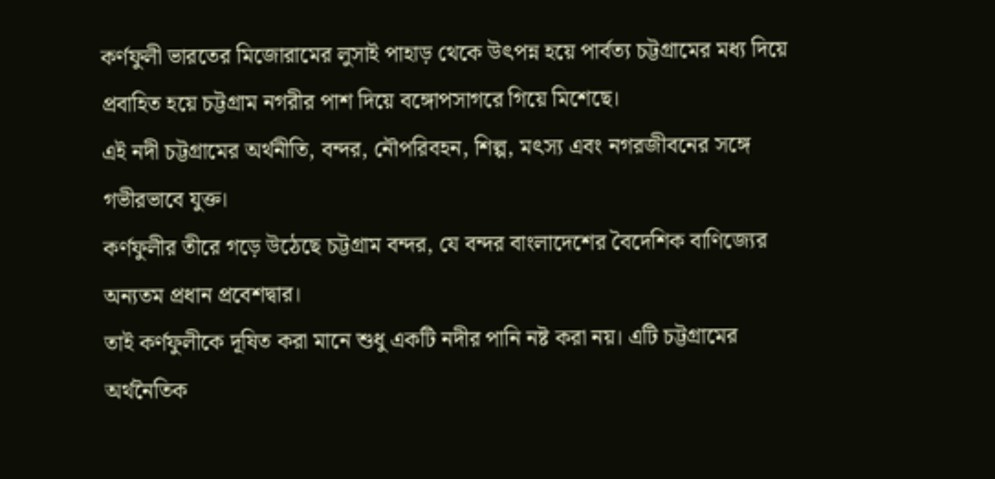কর্ণফুলী ভারতের মিজোরামের লুসাই পাহাড় থেকে উৎপন্ন হয়ে পার্বত্য চট্টগ্রামের মধ্য দিয়ে প্রবাহিত হয়ে চট্টগ্রাম নগরীর পাশ দিয়ে বঙ্গোপসাগরে গিয়ে মিশেছে।
এই নদী চট্টগ্রামের অর্থনীতি, বন্দর, নৌপরিবহন, শিল্প, মৎস্য এবং নগরজীবনের সঙ্গে গভীরভাবে যুক্ত।
কর্ণফুলীর তীরে গড়ে উঠেছে চট্টগ্রাম বন্দর, যে বন্দর বাংলাদেশের বৈদেশিক বাণিজ্যের অন্যতম প্রধান প্রবেশদ্বার।
তাই কর্ণফুলীকে দূষিত করা মানে শুধু একটি নদীর পানি নষ্ট করা নয়। এটি চট্টগ্রামের অর্থনৈতিক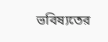ভবিষ্যতের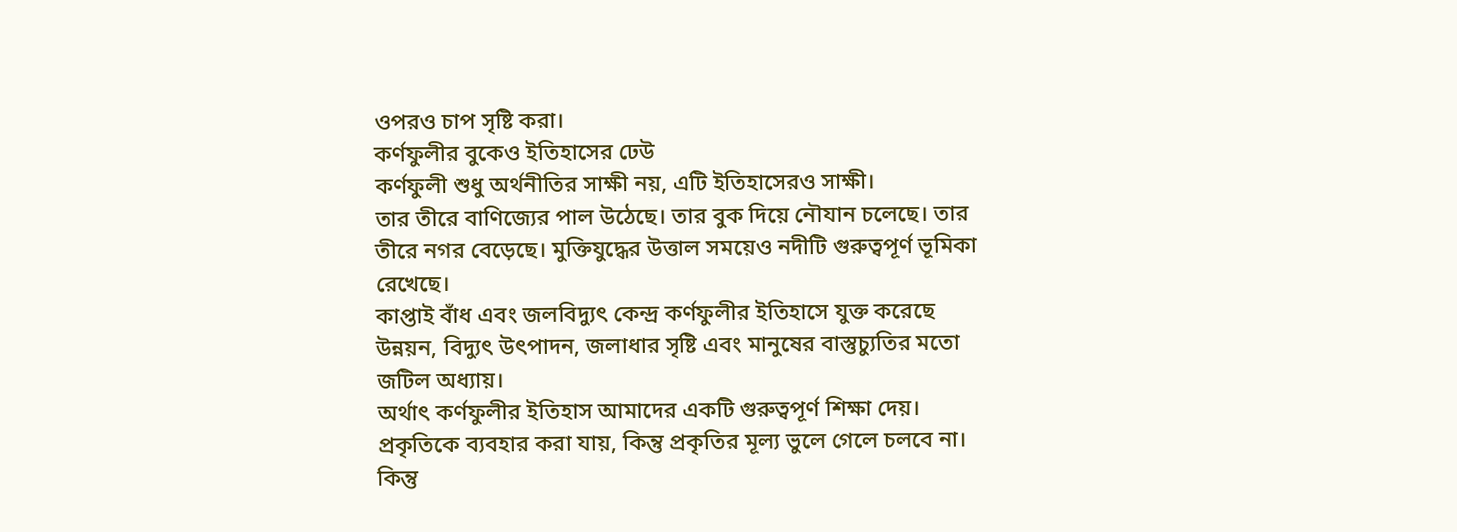ওপরও চাপ সৃষ্টি করা।
কর্ণফুলীর বুকেও ইতিহাসের ঢেউ
কর্ণফুলী শুধু অর্থনীতির সাক্ষী নয়, এটি ইতিহাসেরও সাক্ষী।
তার তীরে বাণিজ্যের পাল উঠেছে। তার বুক দিয়ে নৌযান চলেছে। তার তীরে নগর বেড়েছে। মুক্তিযুদ্ধের উত্তাল সময়েও নদীটি গুরুত্বপূর্ণ ভূমিকা রেখেছে।
কাপ্তাই বাঁধ এবং জলবিদ্যুৎ কেন্দ্র কর্ণফুলীর ইতিহাসে যুক্ত করেছে উন্নয়ন, বিদ্যুৎ উৎপাদন, জলাধার সৃষ্টি এবং মানুষের বাস্তুচ্যুতির মতো জটিল অধ্যায়।
অর্থাৎ কর্ণফুলীর ইতিহাস আমাদের একটি গুরুত্বপূর্ণ শিক্ষা দেয়।
প্রকৃতিকে ব্যবহার করা যায়, কিন্তু প্রকৃতির মূল্য ভুলে গেলে চলবে না।
কিন্তু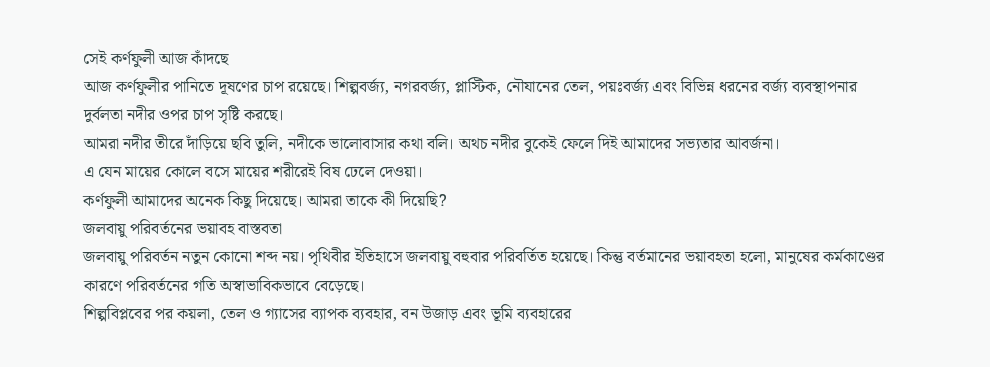সেই কর্ণফুলী আজ কাঁদছে
আজ কর্ণফুলীর পানিতে দূষণের চাপ রয়েছে। শিল্পবর্জ্য, নগরবর্জ্য, প্লাস্টিক, নৌযানের তেল, পয়ঃবর্জ্য এবং বিভিন্ন ধরনের বর্জ্য ব্যবস্থাপনার দুর্বলতা নদীর ওপর চাপ সৃষ্টি করছে।
আমরা নদীর তীরে দাঁড়িয়ে ছবি তুলি, নদীকে ভালোবাসার কথা বলি। অথচ নদীর বুকেই ফেলে দিই আমাদের সভ্যতার আবর্জনা।
এ যেন মায়ের কোলে বসে মায়ের শরীরেই বিষ ঢেলে দেওয়া।
কর্ণফুলী আমাদের অনেক কিছু দিয়েছে। আমরা তাকে কী দিয়েছি?
জলবায়ু পরিবর্তনের ভয়াবহ বাস্তবতা
জলবায়ু পরিবর্তন নতুন কোনো শব্দ নয়। পৃথিবীর ইতিহাসে জলবায়ু বহুবার পরিবর্তিত হয়েছে। কিন্তু বর্তমানের ভয়াবহতা হলো, মানুষের কর্মকাণ্ডের কারণে পরিবর্তনের গতি অস্বাভাবিকভাবে বেড়েছে।
শিল্পবিপ্লবের পর কয়লা, তেল ও গ্যাসের ব্যাপক ব্যবহার, বন উজাড় এবং ভূমি ব্যবহারের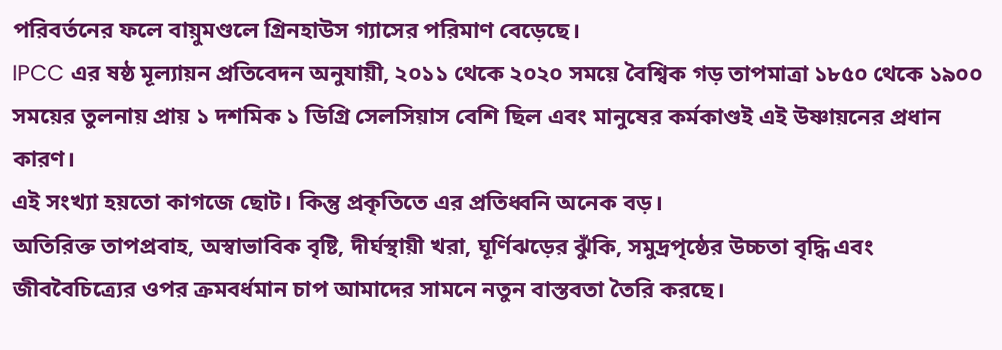পরিবর্তনের ফলে বায়ুমণ্ডলে গ্রিনহাউস গ্যাসের পরিমাণ বেড়েছে।
IPCC এর ষষ্ঠ মূল্যায়ন প্রতিবেদন অনুযায়ী, ২০১১ থেকে ২০২০ সময়ে বৈশ্বিক গড় তাপমাত্রা ১৮৫০ থেকে ১৯০০ সময়ের তুলনায় প্রায় ১ দশমিক ১ ডিগ্রি সেলসিয়াস বেশি ছিল এবং মানুষের কর্মকাণ্ডই এই উষ্ণায়নের প্রধান কারণ।
এই সংখ্যা হয়তো কাগজে ছোট। কিন্তু প্রকৃতিতে এর প্রতিধ্বনি অনেক বড়।
অতিরিক্ত তাপপ্রবাহ, অস্বাভাবিক বৃষ্টি, দীর্ঘস্থায়ী খরা, ঘূর্ণিঝড়ের ঝুঁকি, সমুদ্রপৃষ্ঠের উচ্চতা বৃদ্ধি এবং জীববৈচিত্র্যের ওপর ক্রমবর্ধমান চাপ আমাদের সামনে নতুন বাস্তবতা তৈরি করছে।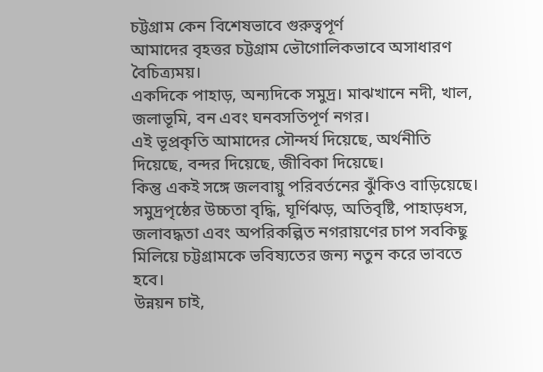চট্টগ্রাম কেন বিশেষভাবে গুরুত্বপূর্ণ
আমাদের বৃহত্তর চট্টগ্রাম ভৌগোলিকভাবে অসাধারণ বৈচিত্র্যময়।
একদিকে পাহাড়, অন্যদিকে সমুদ্র। মাঝখানে নদী, খাল, জলাভূমি, বন এবং ঘনবসতিপূর্ণ নগর।
এই ভূপ্রকৃতি আমাদের সৌন্দর্য দিয়েছে, অর্থনীতি দিয়েছে, বন্দর দিয়েছে, জীবিকা দিয়েছে।
কিন্তু একই সঙ্গে জলবায়ু পরিবর্তনের ঝুঁকিও বাড়িয়েছে।
সমুদ্রপৃষ্ঠের উচ্চতা বৃদ্ধি, ঘূর্ণিঝড়, অতিবৃষ্টি, পাহাড়ধস, জলাবদ্ধতা এবং অপরিকল্পিত নগরায়ণের চাপ সবকিছু মিলিয়ে চট্টগ্রামকে ভবিষ্যতের জন্য নতুন করে ভাবতে হবে।
উন্নয়ন চাই,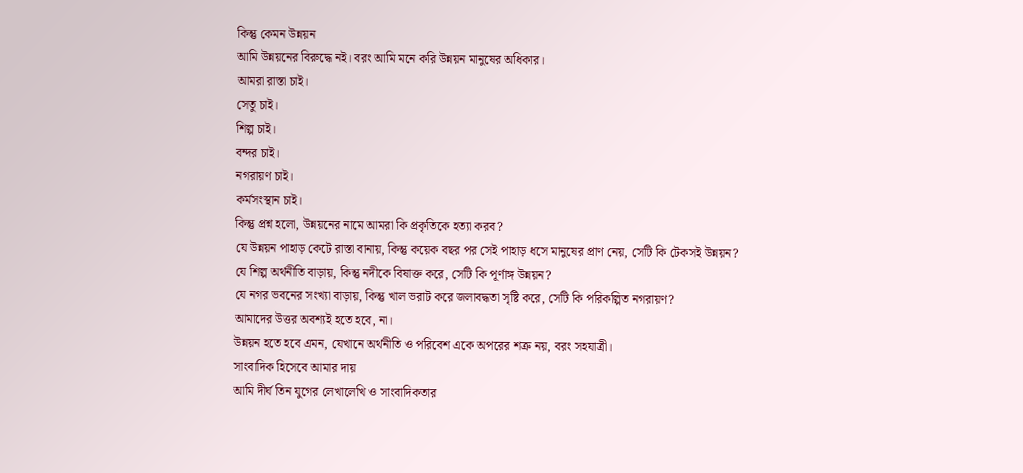কিন্তু কেমন উন্নয়ন
আমি উন্নয়নের বিরুদ্ধে নই। বরং আমি মনে করি উন্নয়ন মানুষের অধিকার।
আমরা রাস্তা চাই।
সেতু চাই।
শিল্প চাই।
বন্দর চাই।
নগরায়ণ চাই।
কর্মসংস্থান চাই।
কিন্তু প্রশ্ন হলো, উন্নয়নের নামে আমরা কি প্রকৃতিকে হত্যা করব?
যে উন্নয়ন পাহাড় কেটে রাস্তা বানায়, কিন্তু কয়েক বছর পর সেই পাহাড় ধসে মানুষের প্রাণ নেয়, সেটি কি টেকসই উন্নয়ন?
যে শিল্প অর্থনীতি বাড়ায়, কিন্তু নদীকে বিষাক্ত করে, সেটি কি পূর্ণাঙ্গ উন্নয়ন?
যে নগর ভবনের সংখ্যা বাড়ায়, কিন্তু খাল ভরাট করে জলাবদ্ধতা সৃষ্টি করে, সেটি কি পরিকল্পিত নগরায়ণ?
আমাদের উত্তর অবশ্যই হতে হবে, না।
উন্নয়ন হতে হবে এমন, যেখানে অর্থনীতি ও পরিবেশ একে অপরের শত্রু নয়, বরং সহযাত্রী।
সাংবাদিক হিসেবে আমার দায়
আমি দীর্ঘ তিন যুগের লেখালেখি ও সাংবাদিকতার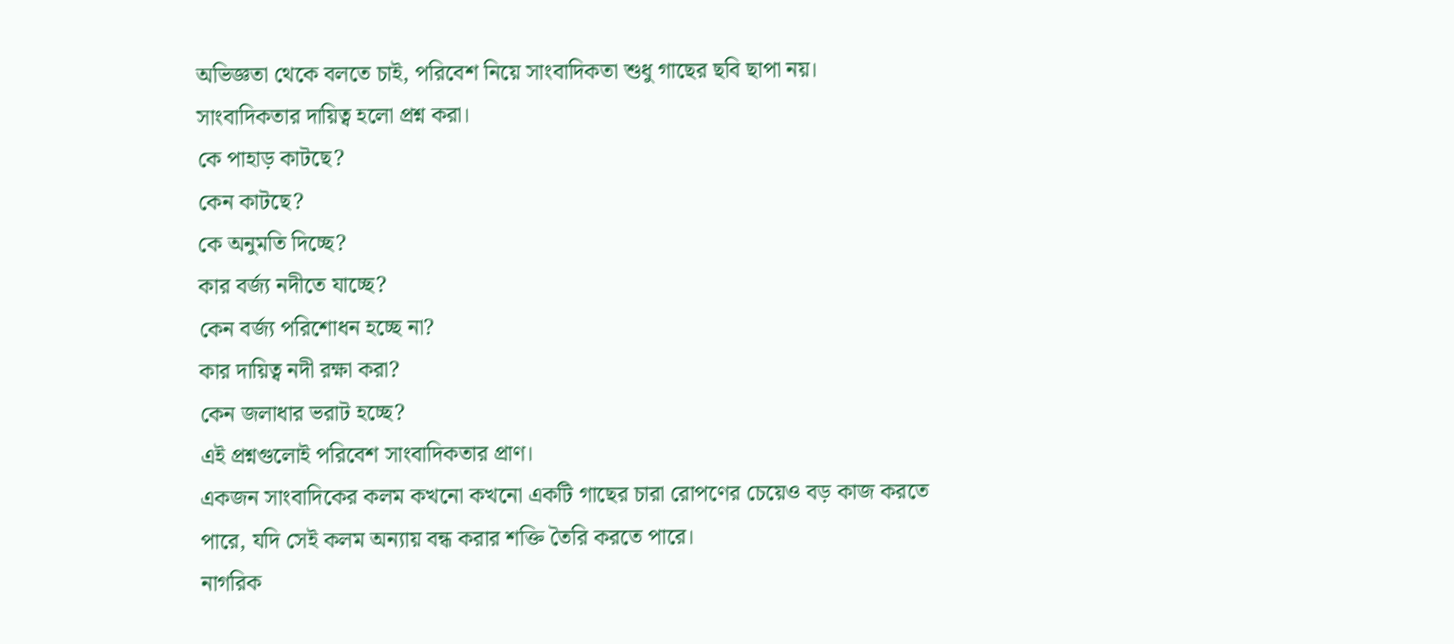অভিজ্ঞতা থেকে বলতে চাই, পরিবেশ নিয়ে সাংবাদিকতা শুধু গাছের ছবি ছাপা নয়।
সাংবাদিকতার দায়িত্ব হলো প্রশ্ন করা।
কে পাহাড় কাটছে?
কেন কাটছে?
কে অনুমতি দিচ্ছে?
কার বর্জ্য নদীতে যাচ্ছে?
কেন বর্জ্য পরিশোধন হচ্ছে না?
কার দায়িত্ব নদী রক্ষা করা?
কেন জলাধার ভরাট হচ্ছে?
এই প্রশ্নগুলোই পরিবেশ সাংবাদিকতার প্রাণ।
একজন সাংবাদিকের কলম কখনো কখনো একটি গাছের চারা রোপণের চেয়েও বড় কাজ করতে পারে, যদি সেই কলম অন্যায় বন্ধ করার শক্তি তৈরি করতে পারে।
নাগরিক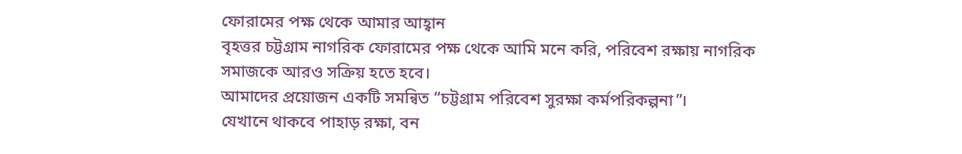ফোরামের পক্ষ থেকে আমার আহ্বান
বৃহত্তর চট্টগ্রাম নাগরিক ফোরামের পক্ষ থেকে আমি মনে করি, পরিবেশ রক্ষায় নাগরিক সমাজকে আরও সক্রিয় হতে হবে।
আমাদের প্রয়োজন একটি সমন্বিত “চট্টগ্রাম পরিবেশ সুরক্ষা কর্মপরিকল্পনা”।
যেখানে থাকবে পাহাড় রক্ষা, বন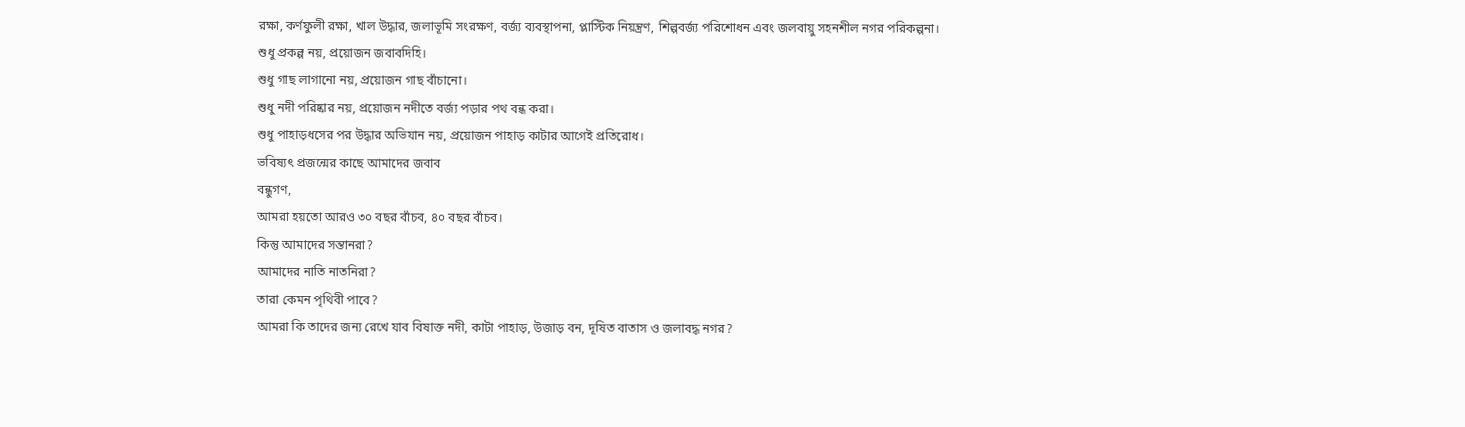রক্ষা, কর্ণফুলী রক্ষা, খাল উদ্ধার, জলাভূমি সংরক্ষণ, বর্জ্য ব্যবস্থাপনা, প্লাস্টিক নিয়ন্ত্রণ, শিল্পবর্জ্য পরিশোধন এবং জলবায়ু সহনশীল নগর পরিকল্পনা।
শুধু প্রকল্প নয়, প্রয়োজন জবাবদিহি।
শুধু গাছ লাগানো নয়, প্রয়োজন গাছ বাঁচানো।
শুধু নদী পরিষ্কার নয়, প্রয়োজন নদীতে বর্জ্য পড়ার পথ বন্ধ করা।
শুধু পাহাড়ধসের পর উদ্ধার অভিযান নয়, প্রয়োজন পাহাড় কাটার আগেই প্রতিরোধ।
ভবিষ্যৎ প্রজন্মের কাছে আমাদের জবাব
বন্ধুগণ,
আমরা হয়তো আরও ৩০ বছর বাঁচব, ৪০ বছর বাঁচব।
কিন্তু আমাদের সন্তানরা?
আমাদের নাতি নাতনিরা?
তারা কেমন পৃথিবী পাবে?
আমরা কি তাদের জন্য রেখে যাব বিষাক্ত নদী, কাটা পাহাড়, উজাড় বন, দূষিত বাতাস ও জলাবদ্ধ নগর?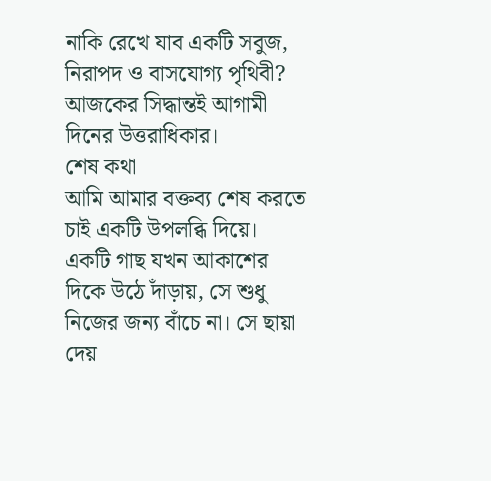নাকি রেখে যাব একটি সবুজ, নিরাপদ ও বাসযোগ্য পৃথিবী?
আজকের সিদ্ধান্তই আগামী দিনের উত্তরাধিকার।
শেষ কথা
আমি আমার বক্তব্য শেষ করতে চাই একটি উপলব্ধি দিয়ে।
একটি গাছ যখন আকাশের দিকে উঠে দাঁড়ায়, সে শুধু নিজের জন্য বাঁচে না। সে ছায়া দেয়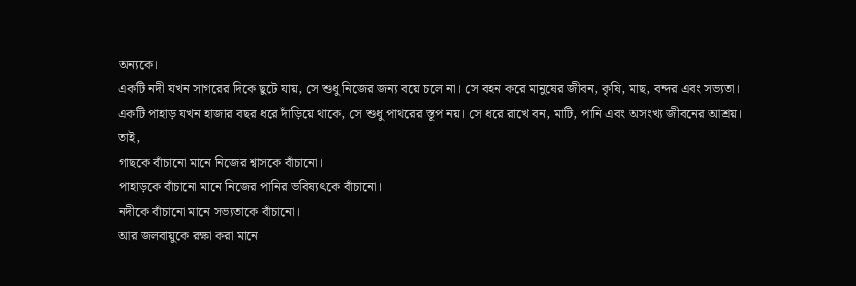অন্যকে।
একটি নদী যখন সাগরের দিকে ছুটে যায়, সে শুধু নিজের জন্য বয়ে চলে না। সে বহন করে মানুষের জীবন, কৃষি, মাছ, বন্দর এবং সভ্যতা।
একটি পাহাড় যখন হাজার বছর ধরে দাঁড়িয়ে থাকে, সে শুধু পাথরের স্তূপ নয়। সে ধরে রাখে বন, মাটি, পানি এবং অসংখ্য জীবনের আশ্রয়।
তাই,
গাছকে বাঁচানো মানে নিজের শ্বাসকে বাঁচানো।
পাহাড়কে বাঁচানো মানে নিজের পানির ভবিষ্যৎকে বাঁচানো।
নদীকে বাঁচানো মানে সভ্যতাকে বাঁচানো।
আর জলবায়ুকে রক্ষা করা মানে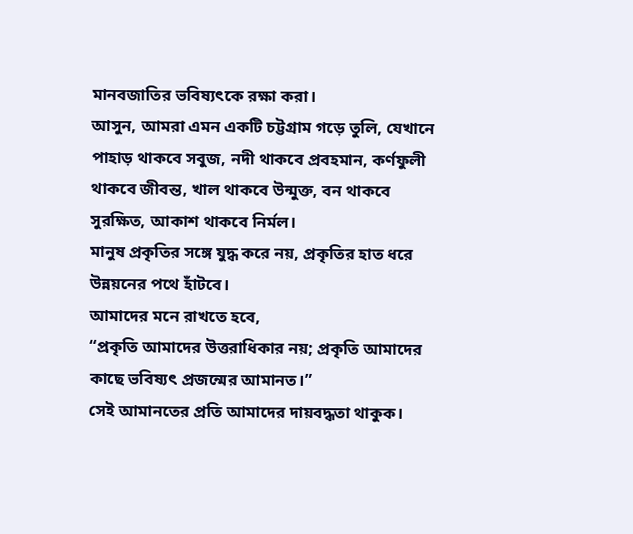মানবজাতির ভবিষ্যৎকে রক্ষা করা।
আসুন, আমরা এমন একটি চট্টগ্রাম গড়ে তুলি, যেখানে পাহাড় থাকবে সবুজ, নদী থাকবে প্রবহমান, কর্ণফুলী থাকবে জীবন্ত, খাল থাকবে উন্মুক্ত, বন থাকবে সুরক্ষিত, আকাশ থাকবে নির্মল।
মানুষ প্রকৃতির সঙ্গে যুদ্ধ করে নয়, প্রকৃতির হাত ধরে উন্নয়নের পথে হাঁটবে।
আমাদের মনে রাখতে হবে,
“প্রকৃতি আমাদের উত্তরাধিকার নয়; প্রকৃতি আমাদের কাছে ভবিষ্যৎ প্রজন্মের আমানত।”
সেই আমানতের প্রতি আমাদের দায়বদ্ধতা থাকুক।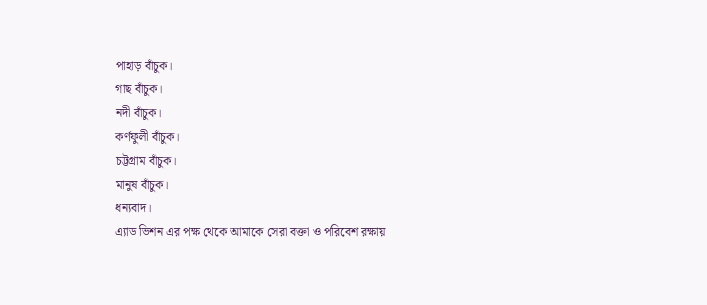পাহাড় বাঁচুক।
গাছ বাঁচুক।
নদী বাঁচুক।
কর্ণফুলী বাঁচুক।
চট্টগ্রাম বাঁচুক।
মানুষ বাঁচুক।
ধন্যবাদ।
এ্যাড ভিশন এর পক্ষ থেকে আমাকে সেরা বক্তা ও পরিবেশ রক্ষায়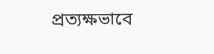প্রত্যক্ষভাবে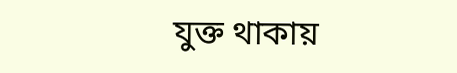যুক্ত থাকায়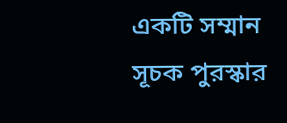একটি সম্মান সূচক পুরস্কার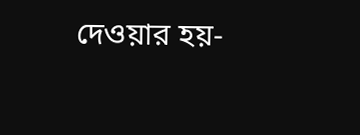দেওয়ার হয়-